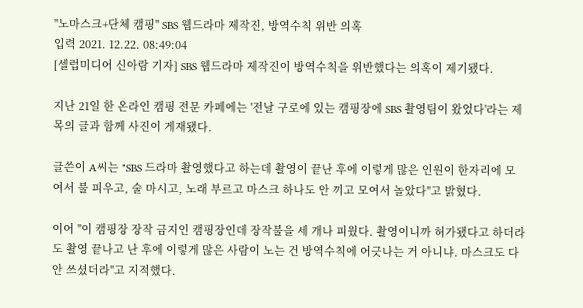"노마스크+단체 캠핑" SBS 웹드라마 제작진, 방역수칙 위반 의혹
입력 2021. 12.22. 08:49:04
[셀럽미디어 신아람 기자] SBS 웹드라마 제작진이 방역수칙을 위반했다는 의혹이 제기됐다.

지난 21일 한 온라인 캠핑 전문 카페에는 '전날 구로에 있는 캠핑장에 SBS 촬영팀이 왔었다'라는 제목의 글과 함께 사진이 게재됐다.

글쓴이 A씨는 "SBS 드라마 촬영했다고 하는데 촬영이 끝난 후에 이렇게 많은 인원이 한자리에 모여서 불 피우고, 술 마시고, 노래 부르고 마스크 하나도 안 끼고 모여서 놀았다"고 밝혔다.

이어 "이 캠핑장 장작 금지인 캠핑장인데 장작불을 세 개나 피웠다. 촬영이니까 허가됐다고 하더라도 촬영 끝나고 난 후에 이렇게 많은 사람이 노는 건 방역수칙에 어긋나는 거 아니냐. 마스크도 다 안 쓰셨더라"고 지적했다.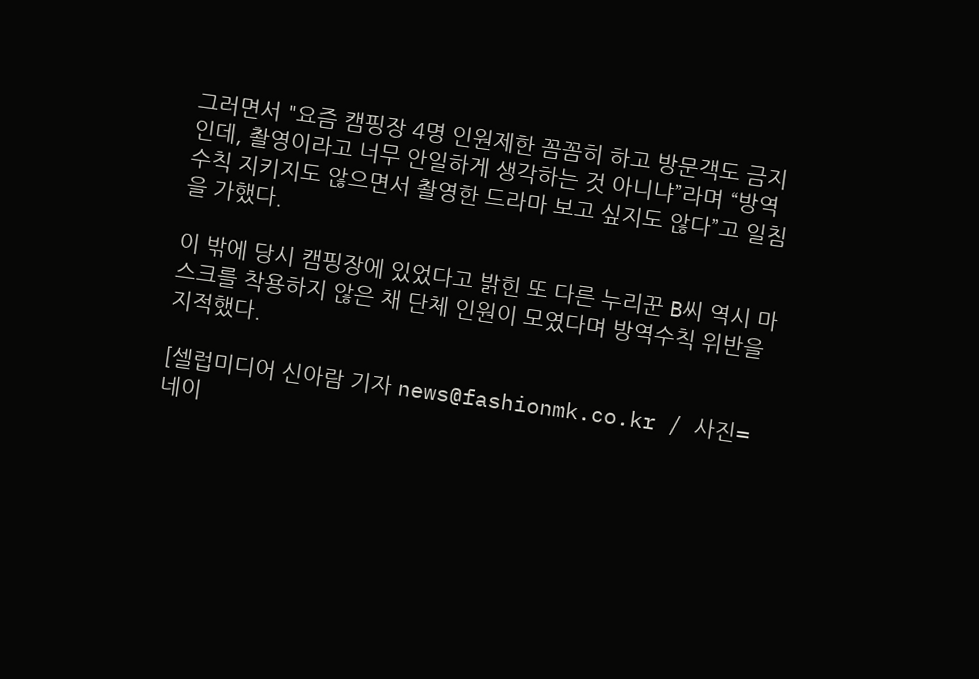그러면서 "요즘 캠핑장 4명 인원제한 꼼꼼히 하고 방문객도 금지인데, 촬영이라고 너무 안일하게 생각하는 것 아니냐”라며 “방역수칙 지키지도 않으면서 촬영한 드라마 보고 싶지도 않다”고 일침을 가했다.

이 밖에 당시 캠핑장에 있었다고 밝힌 또 다른 누리꾼 B씨 역시 마스크를 착용하지 않은 채 단체 인원이 모였다며 방역수칙 위반을 지적했다.

[셀럽미디어 신아람 기자 news@fashionmk.co.kr / 사진=네이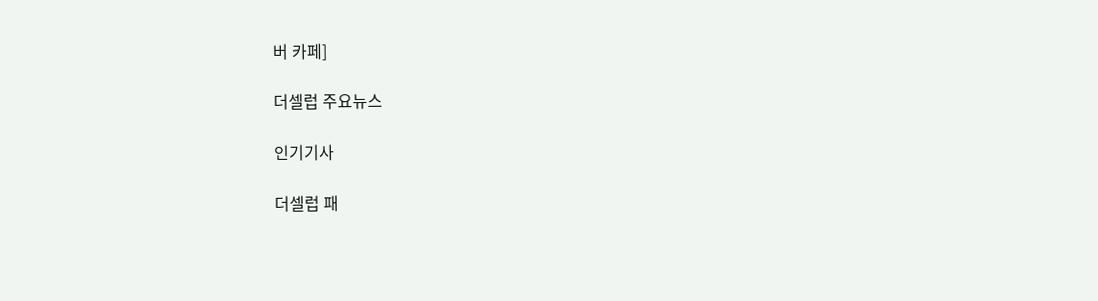버 카페]

더셀럽 주요뉴스

인기기사

더셀럽 패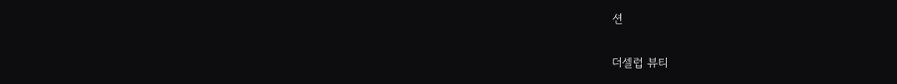션

더셀럽 뷰티